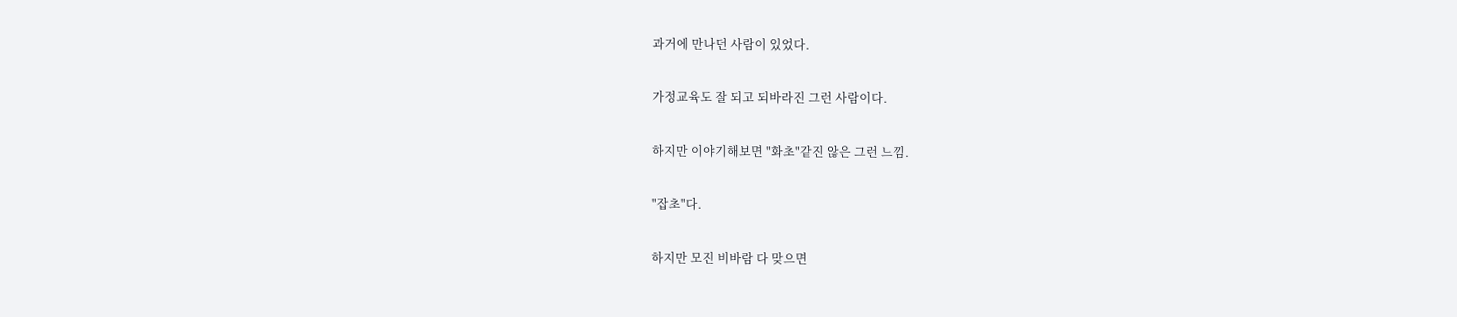과거에 만나던 사람이 있었다.

가정교육도 잘 되고 되바라진 그런 사람이다.

하지만 이야기해보면 "화초"같진 않은 그런 느낌.

"잡초"다.

하지만 모진 비바람 다 맞으면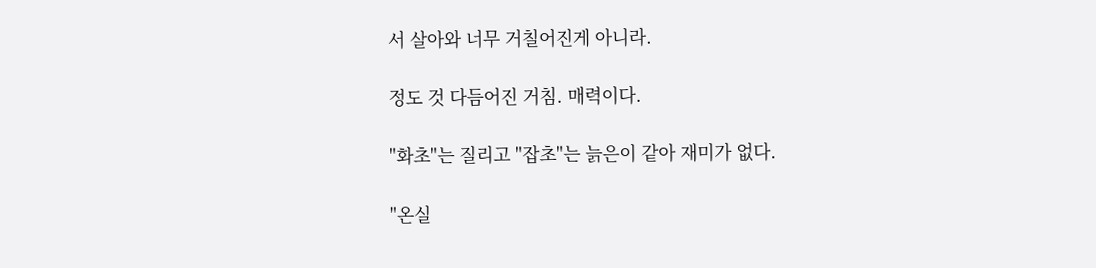서 살아와 너무 거칠어진게 아니라.

정도 것 다듬어진 거침. 매력이다.

"화초"는 질리고 "잡초"는 늙은이 같아 재미가 없다.

"온실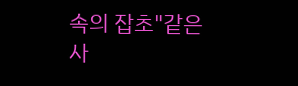속의 잡초"같은 사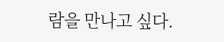람을 만나고 싶다.